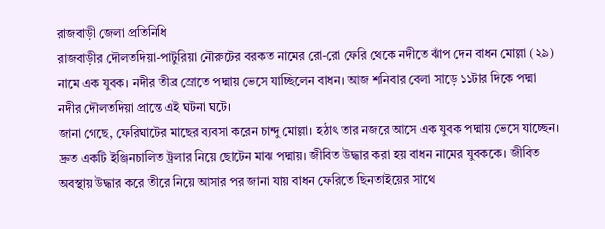রাজবাড়ী জেলা প্রতিনিধি
রাজবাড়ীর দৌলতদিয়া-পাটুরিয়া নৌরুটের বরকত নামের রো-রো ফেরি থেকে নদীতে ঝাঁপ দেন বাধন মোল্লা (২৯) নামে এক যুবক। নদীর তীব্র স্রোতে পদ্মায় ভেসে যাচ্ছিলেন বাধন। আজ শনিবার বেলা সাড়ে ১১টার দিকে পদ্মা নদীর দৌলতদিয়া প্রান্তে এই ঘটনা ঘটে।
জানা গেছে, ফেরিঘাটের মাছের ব্যবসা করেন চান্দু মোল্লা। হঠাৎ তার নজরে আসে এক যুবক পদ্মায় ভেসে যাচ্ছেন। দ্রুত একটি ইঞ্জিনচালিত ট্রলার নিয়ে ছোটেন মাঝ পদ্মায়। জীবিত উদ্ধার করা হয় বাধন নামের যুবককে। জীবিত অবস্থায় উদ্ধার করে তীরে নিয়ে আসার পর জানা যায় বাধন ফেরিতে ছিনতাইয়ের সাথে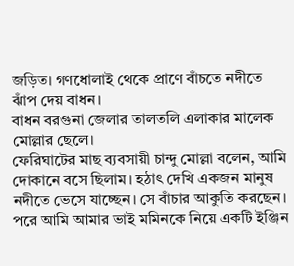জড়িত। গণধোলাই থেকে প্রাণে বাঁচতে নদীতে ঝাঁপ দেয় বাধন।
বাধন বরগুনা জেলার তালতলি এলাকার মালেক মোল্লার ছেলে।
ফেরিঘাটের মাছ ব্যবসায়ী চান্দু মোল্লা বলেন, আমি দোকানে বসে ছিলাম। হঠাৎ দেখি একজন মানুষ নদীতে ভেসে যাচ্ছেন। সে বাঁচার আকুতি করছেন। পরে আমি আমার ভাই মমিনকে নিয়ে একটি ইঞ্জিন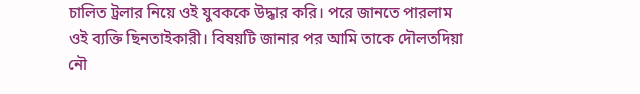চালিত ট্রলার নিয়ে ওই যুবককে উদ্ধার করি। পরে জানতে পারলাম ওই ব্যক্তি ছিনতাইকারী। বিষয়টি জানার পর আমি তাকে দৌলতদিয়া নৌ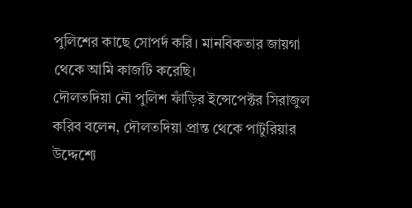পুলিশের কাছে সোপর্দ করি। মানবিকতার জায়গা থেকে আমি কাজটি করেছি।
দৌলতদিয়া নৌ পুলিশ ফাঁড়ির ইন্সেপেক্টর সিরাজুল করিব বলেন, দৌলতদিয়া প্রান্ত থেকে পাটুরিয়ার উদ্দেশ্যে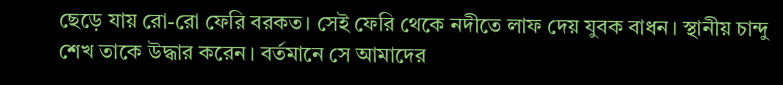ছেড়ে যায় রো-রো ফেরি বরকত। সেই ফেরি থেকে নদীতে লাফ দেয় যুবক বাধন। স্থানীয় চান্দু শেখ তাকে উদ্ধার করেন। বর্তমানে সে আমাদের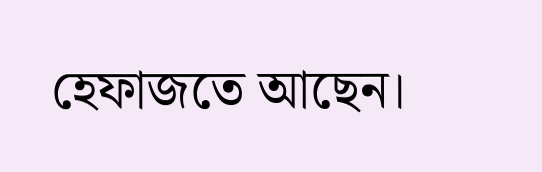হেফাজতে আছেন।